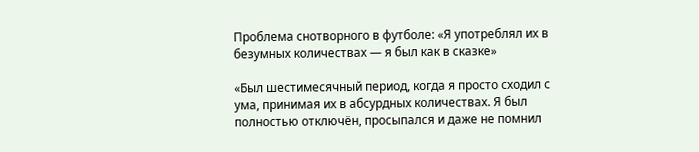Проблема снотворного в футболе: «Я употреблял их в безумных количествах — я был как в сказке»

«Был шестимесячный период, когда я просто сходил с ума, принимая их в абсурдных количествах. Я был полностью отключён, просыпался и даже не помнил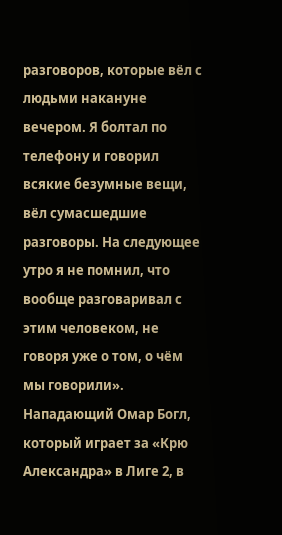разговоров, которые вёл с людьми накануне вечером. Я болтал по телефону и говорил всякие безумные вещи, вёл сумасшедшие разговоры. На следующее утро я не помнил, что вообще разговаривал с этим человеком, не говоря уже о том, о чём мы говорили».
Нападающий Омар Богл, который играет за «Крю Александра» в Лиге 2, в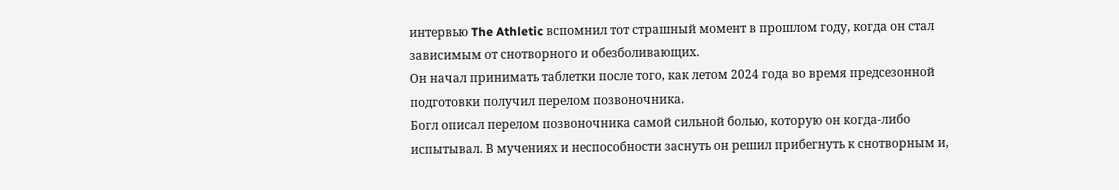интервью The Athletic вспомнил тот страшный момент в прошлом году, когда он стал зависимым от снотворного и обезболивающих.
Он начал принимать таблетки после того, как летом 2024 года во время предсезонной подготовки получил перелом позвоночника.
Богл описал перелом позвоночника самой сильной болью, которую он когда-либо испытывал. В мучениях и неспособности заснуть он решил прибегнуть к снотворным и,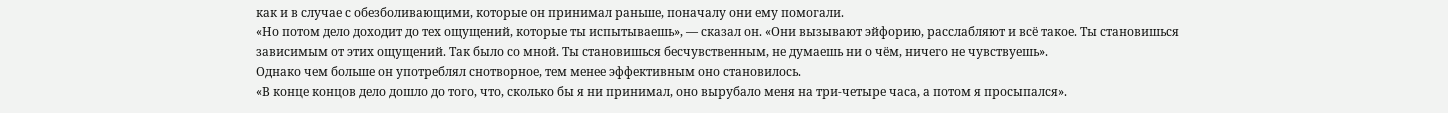как и в случае с обезболивающими, которые он принимал раньше, поначалу они ему помогали.
«Но потом дело доходит до тех ощущений, которые ты испытываешь», — сказал он. «Они вызывают эйфорию, расслабляют и всё такое. Ты становишься зависимым от этих ощущений. Так было со мной. Ты становишься бесчувственным, не думаешь ни о чём, ничего не чувствуешь».
Однако чем больше он употреблял снотворное, тем менее эффективным оно становилось.
«В конце концов дело дошло до того, что, сколько бы я ни принимал, оно вырубало меня на три-четыре часа, а потом я просыпался».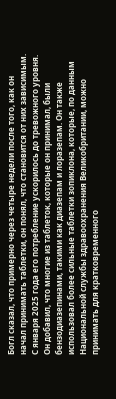Богл сказал, что примерно через четыре недели после того, как он начал принимать таблетки, он понял, что становится от них зависимым. С января 2025 года его потребление ускорилось до тревожного уровня. Он добавил, что многие из таблеток, которые он принимал, были бензодиазепинами, такими как диазепам и лоразепам. Он также использовал более сильные таблетки зопиклона, которые, по данным Национальной службы здравоохранения Великобритании, можно принимать для кратковременного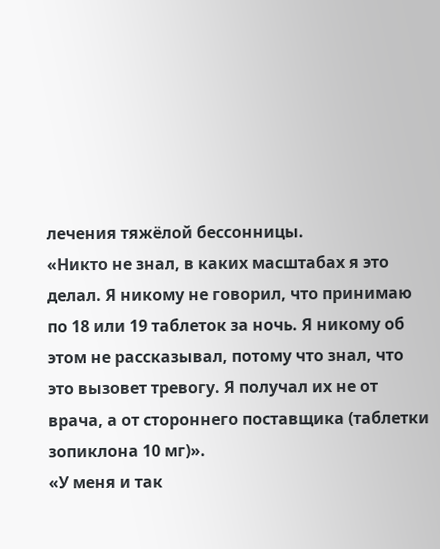лечения тяжёлой бессонницы.
«Никто не знал, в каких масштабах я это делал. Я никому не говорил, что принимаю по 18 или 19 таблеток за ночь. Я никому об этом не рассказывал, потому что знал, что это вызовет тревогу. Я получал их не от врача, а от стороннего поставщика (таблетки зопиклона 10 мг)».
«У меня и так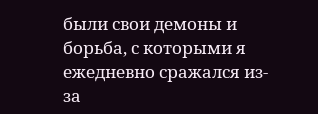были свои демоны и борьба, с которыми я ежедневно сражался из-за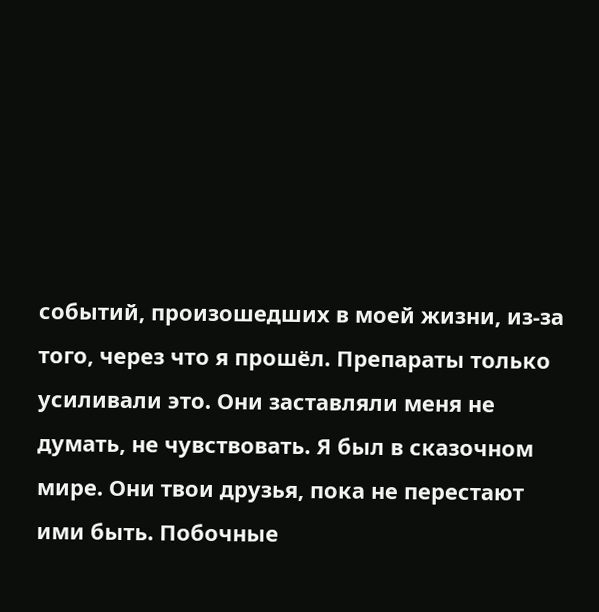событий, произошедших в моей жизни, из-за того, через что я прошёл. Препараты только усиливали это. Они заставляли меня не думать, не чувствовать. Я был в сказочном мире. Они твои друзья, пока не перестают ими быть. Побочные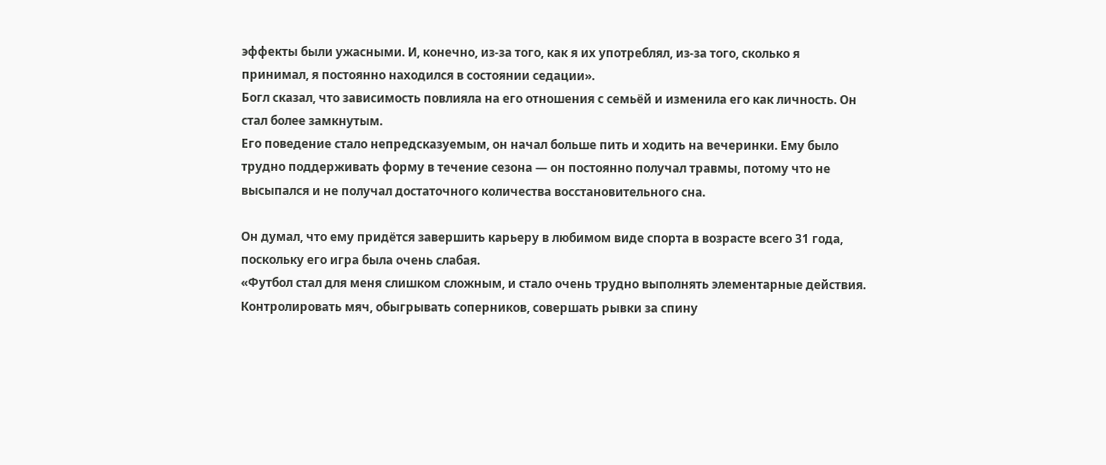эффекты были ужасными. И, конечно, из-за того, как я их употреблял, из-за того, сколько я принимал, я постоянно находился в состоянии седации».
Богл сказал, что зависимость повлияла на его отношения с семьёй и изменила его как личность. Он стал более замкнутым.
Его поведение стало непредсказуемым, он начал больше пить и ходить на вечеринки. Ему было трудно поддерживать форму в течение сезона — он постоянно получал травмы, потому что не высыпался и не получал достаточного количества восстановительного сна.

Он думал, что ему придётся завершить карьеру в любимом виде спорта в возрасте всего 31 года, поскольку его игра была очень слабая.
«Футбол стал для меня слишком сложным, и стало очень трудно выполнять элементарные действия. Контролировать мяч, обыгрывать соперников, совершать рывки за спину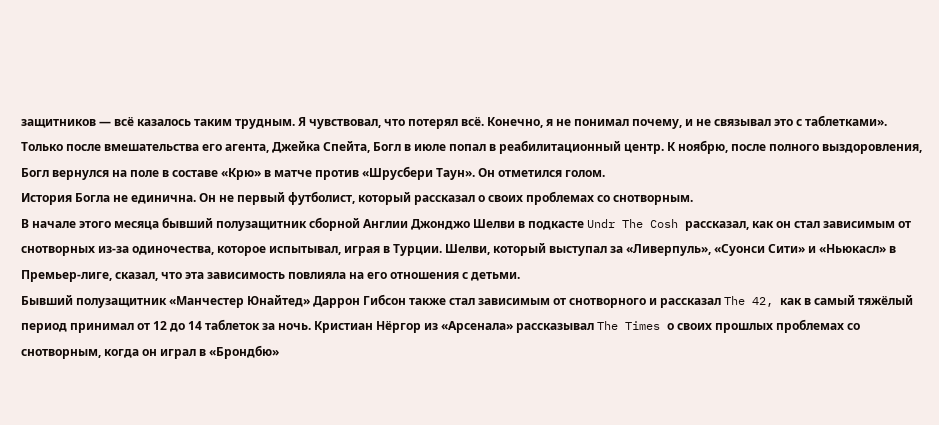защитников — всё казалось таким трудным. Я чувствовал, что потерял всё. Конечно, я не понимал почему, и не связывал это с таблетками».
Только после вмешательства его агента, Джейка Спейта, Богл в июле попал в реабилитационный центр. К ноябрю, после полного выздоровления, Богл вернулся на поле в составе «Крю» в матче против «Шрусбери Таун». Он отметился голом.
История Богла не единична. Он не первый футболист, который рассказал о своих проблемах со снотворным.
В начале этого месяца бывший полузащитник сборной Англии Джонджо Шелви в подкасте Undr The Cosh рассказал, как он стал зависимым от снотворных из-за одиночества, которое испытывал, играя в Турции. Шелви, который выступал за «Ливерпуль», «Суонси Сити» и «Ньюкасл» в Премьер-лиге, сказал, что эта зависимость повлияла на его отношения с детьми.
Бывший полузащитник «Манчестер Юнайтед» Даррон Гибсон также стал зависимым от снотворного и рассказал The 42, как в самый тяжёлый период принимал от 12 до 14 таблеток за ночь. Кристиан Нёргор из «Арсенала» рассказывал The Times о своих прошлых проблемах со снотворным, когда он играл в «Брондбю»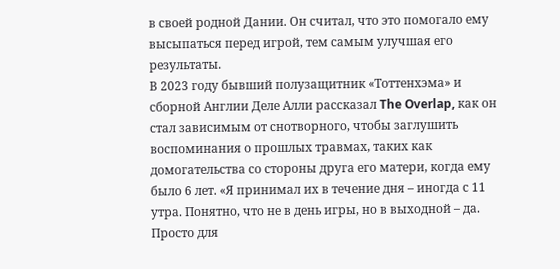в своей родной Дании. Он считал, что это помогало ему высыпаться перед игрой, тем самым улучшая его результаты.
В 2023 году бывший полузащитник «Тоттенхэма» и сборной Англии Деле Алли рассказал The Overlap, как он стал зависимым от снотворного, чтобы заглушить воспоминания о прошлых травмах, таких как домогательства со стороны друга его матери, когда ему было 6 лет. «Я принимал их в течение дня – иногда с 11 утра. Понятно, что не в день игры, но в выходной – да. Просто для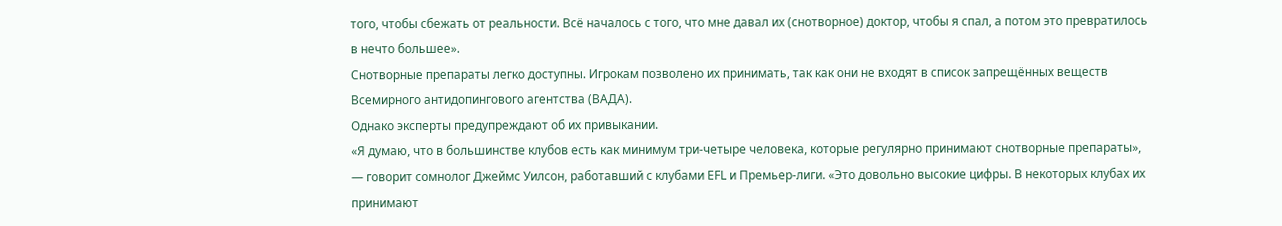того, чтобы сбежать от реальности. Всё началось с того, что мне давал их (снотворное) доктор, чтобы я спал, а потом это превратилось в нечто большее».
Снотворные препараты легко доступны. Игрокам позволено их принимать, так как они не входят в список запрещённых веществ Всемирного антидопингового агентства (ВАДА).
Однако эксперты предупреждают об их привыкании.
«Я думаю, что в большинстве клубов есть как минимум три-четыре человека, которые регулярно принимают снотворные препараты», — говорит сомнолог Джеймс Уилсон, работавший с клубами EFL и Премьер-лиги. «Это довольно высокие цифры. В некоторых клубах их принимают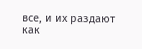все, и их раздают как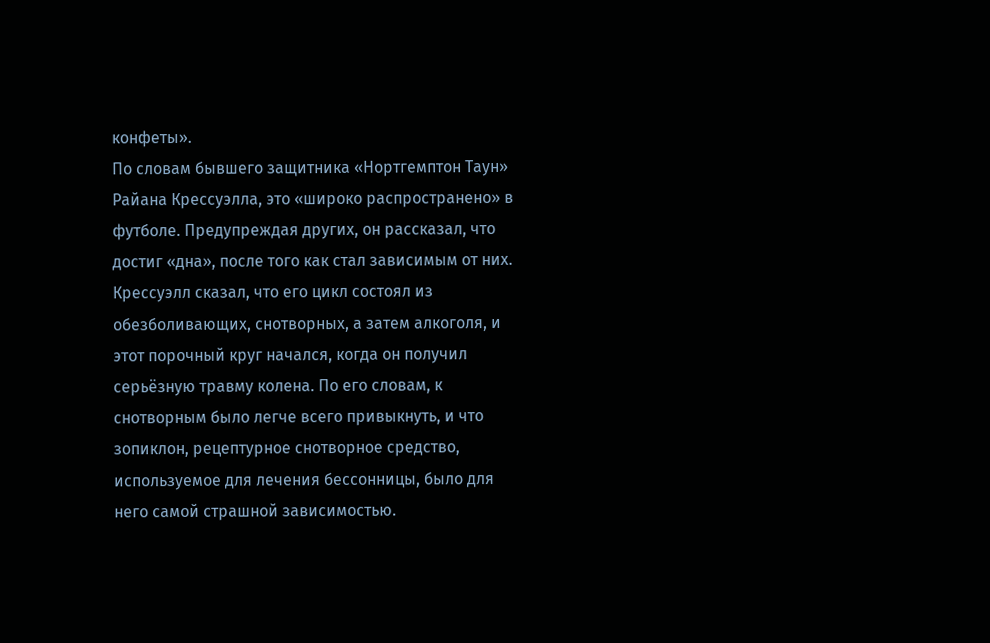конфеты».
По словам бывшего защитника «Нортгемптон Таун» Райана Крессуэлла, это «широко распространено» в футболе. Предупреждая других, он рассказал, что достиг «дна», после того как стал зависимым от них.
Крессуэлл сказал, что его цикл состоял из обезболивающих, снотворных, а затем алкоголя, и этот порочный круг начался, когда он получил серьёзную травму колена. По его словам, к снотворным было легче всего привыкнуть, и что зопиклон, рецептурное снотворное средство, используемое для лечения бессонницы, было для него самой страшной зависимостью.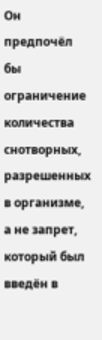Он предпочёл бы ограничение количества снотворных, разрешенных в организме, а не запрет, который был введён в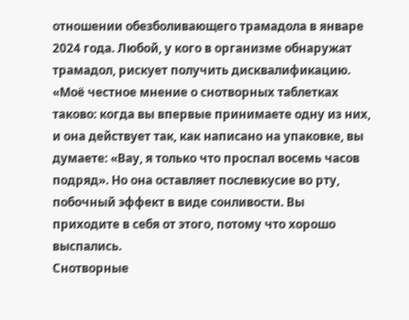отношении обезболивающего трамадола в январе 2024 года. Любой, у кого в организме обнаружат трамадол, рискует получить дисквалификацию.
«Моё честное мнение о снотворных таблетках таково: когда вы впервые принимаете одну из них, и она действует так, как написано на упаковке, вы думаете: «Вау, я только что проспал восемь часов подряд». Но она оставляет послевкусие во рту, побочный эффект в виде сонливости. Вы приходите в себя от этого, потому что хорошо выспались.
Снотворные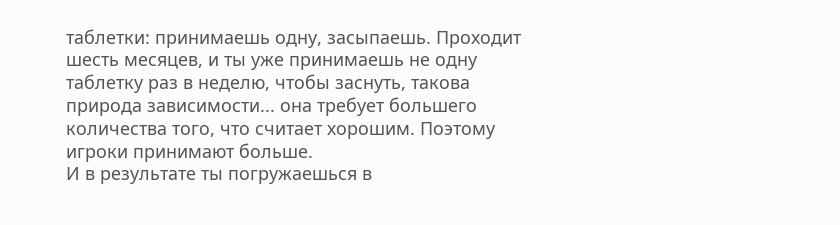таблетки: принимаешь одну, засыпаешь. Проходит шесть месяцев, и ты уже принимаешь не одну таблетку раз в неделю, чтобы заснуть, такова природа зависимости... она требует большего количества того, что считает хорошим. Поэтому игроки принимают больше.
И в результате ты погружаешься в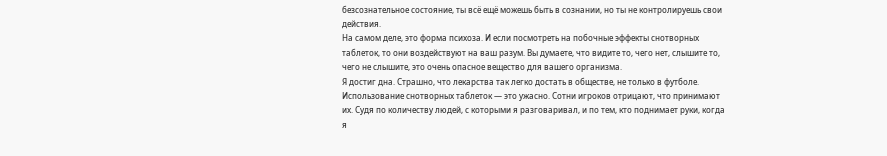безсознательное состояние, ты всё ещё можешь быть в сознании, но ты не контролируешь свои действия.
На самом деле, это форма психоза. И если посмотреть на побочные эффекты снотворных таблеток, то они воздействуют на ваш разум. Вы думаете, что видите то, чего нет, слышите то, чего не слышите, это очень опасное вещество для вашего организма.
Я достиг дна. Страшно, что лекарства так легко достать в обществе, не только в футболе. Использование снотворных таблеток — это ужасно. Сотни игроков отрицают, что принимают их. Судя по количеству людей, с которыми я разговаривал, и по тем, кто поднимает руки, когда я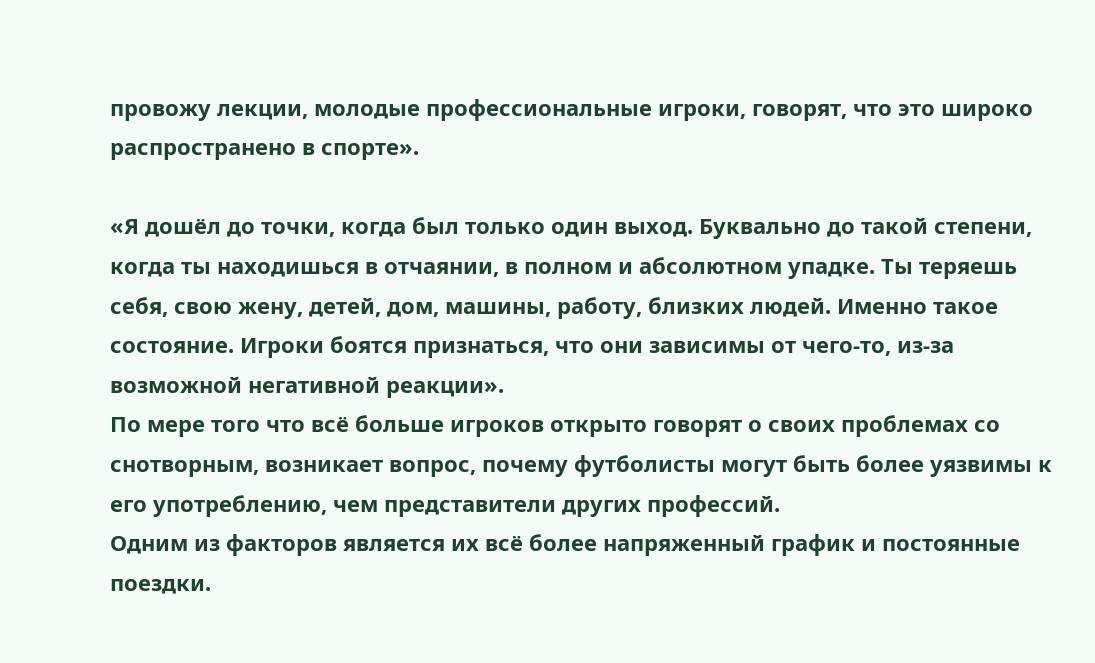провожу лекции, молодые профессиональные игроки, говорят, что это широко распространено в спорте».

«Я дошёл до точки, когда был только один выход. Буквально до такой степени, когда ты находишься в отчаянии, в полном и абсолютном упадке. Ты теряешь себя, свою жену, детей, дом, машины, работу, близких людей. Именно такое состояние. Игроки боятся признаться, что они зависимы от чего-то, из-за возможной негативной реакции».
По мере того что всё больше игроков открыто говорят о своих проблемах со снотворным, возникает вопрос, почему футболисты могут быть более уязвимы к его употреблению, чем представители других профессий.
Одним из факторов является их всё более напряженный график и постоянные поездки.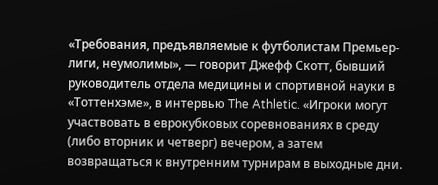«Требования, предъявляемые к футболистам Премьер-лиги, неумолимы», — говорит Джефф Скотт, бывший руководитель отдела медицины и спортивной науки в «Тоттенхэме», в интервью The Athletic. «Игроки могут участвовать в еврокубковых соревнованиях в среду (либо вторник и четверг) вечером, а затем возвращаться к внутренним турнирам в выходные дни.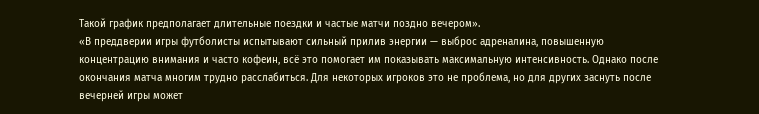Такой график предполагает длительные поездки и частые матчи поздно вечером».
«В преддверии игры футболисты испытывают сильный прилив энергии — выброс адреналина, повышенную концентрацию внимания и часто кофеин, всё это помогает им показывать максимальную интенсивность. Однако после окончания матча многим трудно расслабиться. Для некоторых игроков это не проблема, но для других заснуть после вечерней игры может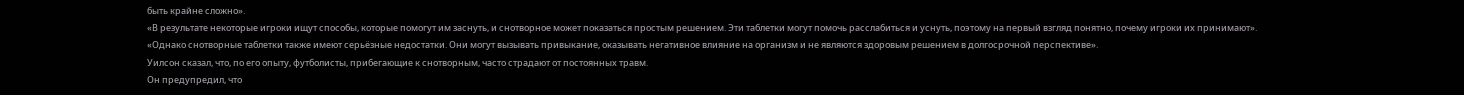быть крайне сложно».
«В результате некоторые игроки ищут способы, которые помогут им заснуть, и снотворное может показаться простым решением. Эти таблетки могут помочь расслабиться и уснуть, поэтому на первый взгляд понятно, почему игроки их принимают».
«Однако снотворные таблетки также имеют серьёзные недостатки. Они могут вызывать привыкание, оказывать негативное влияние на организм и не являются здоровым решением в долгосрочной перспективе».
Уилсон сказал, что, по его опыту, футболисты, прибегающие к снотворным, часто страдают от постоянных травм.
Он предупредил, что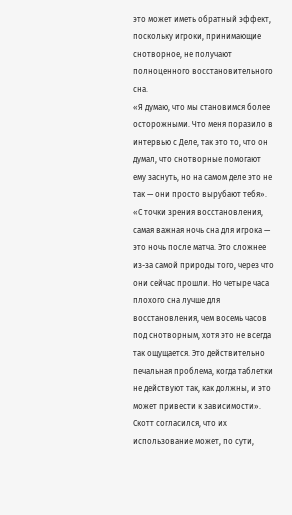это может иметь обратный эффект, поскольку игроки, принимающие снотворное, не получают полноценного восстановительного сна.
«Я думаю, что мы становимся более осторожными. Что меня поразило в интервью с Деле, так это то, что он думал, что снотворные помогают ему заснуть, но на самом деле это не так — они просто вырубают тебя».
«С точки зрения восстановления, самая важная ночь сна для игрока — это ночь после матча. Это сложнее из-за самой природы того, через что они сейчас прошли. Но четыре часа плохого сна лучше для восстановления, чем восемь часов под снотворным, хотя это не всегда так ощущается. Это действительно печальная проблема, когда таблетки не действуют так, как должны, и это может привести к зависимости».
Скотт согласился, что их использование может, по сути,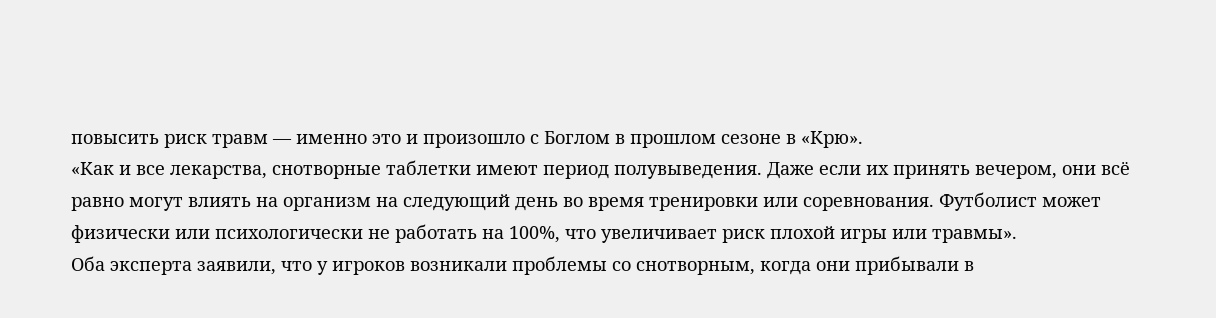повысить риск травм — именно это и произошло с Боглом в прошлом сезоне в «Крю».
«Как и все лекарства, снотворные таблетки имеют период полувыведения. Даже если их принять вечером, они всё равно могут влиять на организм на следующий день во время тренировки или соревнования. Футболист может физически или психологически не работать на 100%, что увеличивает риск плохой игры или травмы».
Оба эксперта заявили, что у игроков возникали проблемы со снотворным, когда они прибывали в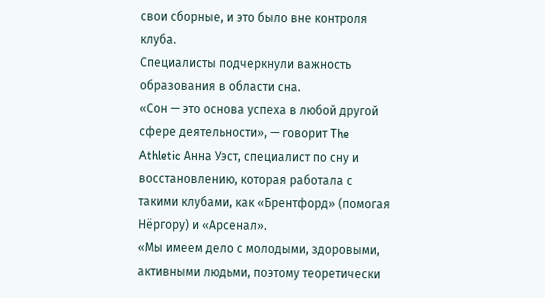свои сборные, и это было вне контроля клуба.
Специалисты подчеркнули важность образования в области сна.
«Сон — это основа успеха в любой другой сфере деятельности», — говорит The Athletic Анна Уэст, специалист по сну и восстановлению, которая работала с такими клубами, как «Брентфорд» (помогая Нёргору) и «Арсенал».
«Мы имеем дело с молодыми, здоровыми, активными людьми, поэтому теоретически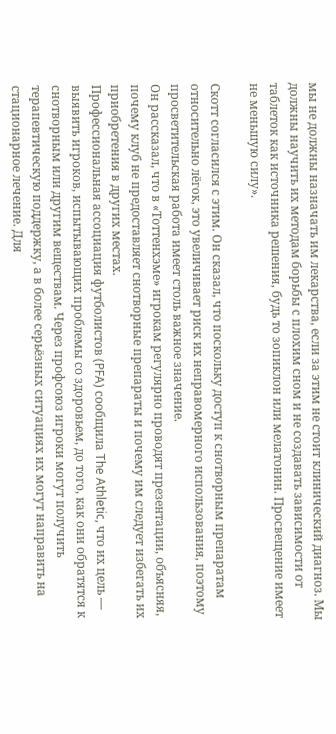мы не должны назначать им лекарства, если за этим не стоит клинический диагноз. Мы должны научить их методам борьбы с плохим сном и не создавать зависимости от таблеток как источника решения, будь то зопиклон или мелатонин. Просвещение имеет не меньшую силу».

Скотт согласился с этим. Он сказал, что поскольку доступ к снотворным препаратам относительно лёгок, это увеличивает риск их неправомерного использования, поэтому просветительская работа имеет столь важное значение.
Он рассказал, что в «Тоттенхэме» игрокам регулярно проводят презентации, объясняя, почему клуб не предоставляет снотворные препараты и почему им следует избегать их приобретения в других местах.
Профессиональная ассоциация футболистов (PFA) сообщила The Athletic, что их цель — выявить игроков, испытывающих проблемы со здоровьем, до того, как они обратятся к снотворным или другим веществам. Через профсоюз игроки могут получить терапевтическую поддержку, а в более серьёзных ситуациях их могут направить на стационарное лечение. Для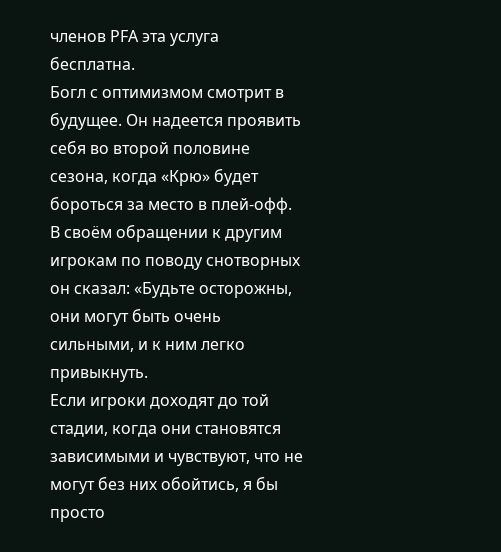членов PFA эта услуга бесплатна.
Богл с оптимизмом смотрит в будущее. Он надеется проявить себя во второй половине сезона, когда «Крю» будет бороться за место в плей-офф.
В своём обращении к другим игрокам по поводу снотворных он сказал: «Будьте осторожны, они могут быть очень сильными, и к ним легко привыкнуть.
Если игроки доходят до той стадии, когда они становятся зависимыми и чувствуют, что не могут без них обойтись, я бы просто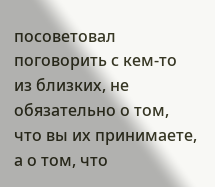посоветовал поговорить с кем-то из близких, не обязательно о том, что вы их принимаете, а о том, что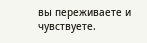вы переживаете и чувствуете.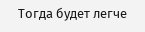Тогда будет легче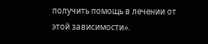получить помощь в лечении от этой зависимости».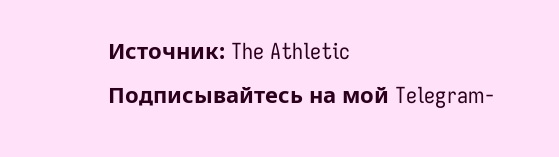Источник: The Athletic
Подписывайтесь на мой Telegram-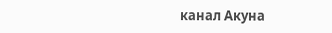канал Акуна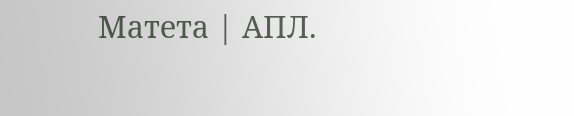Матета | АПЛ.